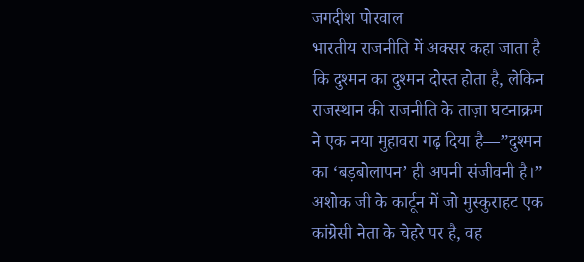जगदीश पोरवाल
भारतीय राजनीति में अक्सर कहा जाता है कि दुश्मन का दुश्मन दोस्त होता है, लेकिन राजस्थान की राजनीति के ताज़ा घटनाक्रम ने एक नया मुहावरा गढ़ दिया है—”दुश्मन का ‘बड़बोलापन’ ही अपनी संजीवनी है।”
अशोक जी के कार्टून में जो मुस्कुराहट एक कांग्रेसी नेता के चेहरे पर है, वह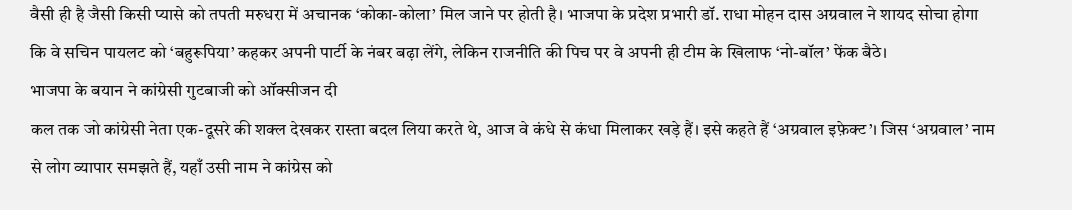वैसी ही है जैसी किसी प्यासे को तपती मरुधरा में अचानक ‘कोका-कोला’ मिल जाने पर होती है। भाजपा के प्रदेश प्रभारी डॉ. राधा मोहन दास अग्रवाल ने शायद सोचा होगा कि वे सचिन पायलट को ‘बहुरूपिया’ कहकर अपनी पार्टी के नंबर बढ़ा लेंगे, लेकिन राजनीति की पिच पर वे अपनी ही टीम के खिलाफ ‘नो-बॉल’ फेंक बैठे।
भाजपा के बयान ने कांग्रेसी गुटबाजी को ऑक्सीजन दी
कल तक जो कांग्रेसी नेता एक-दूसरे की शक्ल देखकर रास्ता बदल लिया करते थे, आज वे कंधे से कंधा मिलाकर खड़े हैं। इसे कहते हैं ‘अग्रवाल इफ़ेक्ट’। जिस ‘अग्रवाल’ नाम से लोग व्यापार समझते हैं, यहाँ उसी नाम ने कांग्रेस को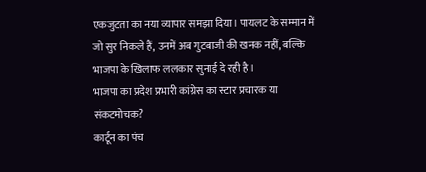एकजुटता का नया व्यापार समझा दिया। पायलट के सम्मान में जो सुर निकले हैं, उनमें अब गुटबाजी की खनक नहीं, बल्कि भाजपा के खिलाफ ललकार सुनाई दे रही है।
भाजपा का प्रदेश प्रभारी कांग्रेस का स्टार प्रचारक या संकटमोचक?
कार्टून का पंच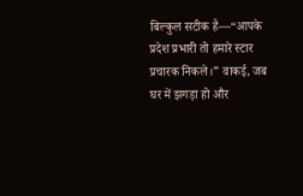बिल्कुल सटीक है—“आपके प्रदेश प्रभारी तो हमारे स्टार प्रचारक निकले।” वाकई, जब घर में झगड़ा हो और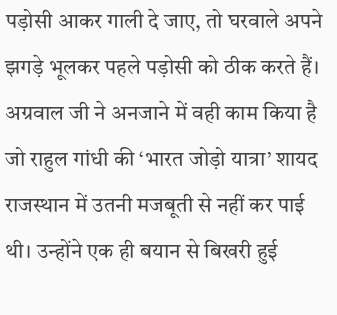पड़ोसी आकर गाली दे जाए, तो घरवाले अपने झगड़े भूलकर पहले पड़ोसी को ठीक करते हैं। अग्रवाल जी ने अनजाने में वही काम किया है जो राहुल गांधी की ‘भारत जोड़ो यात्रा’ शायद राजस्थान में उतनी मजबूती से नहीं कर पाई थी। उन्होंने एक ही बयान से बिखरी हुई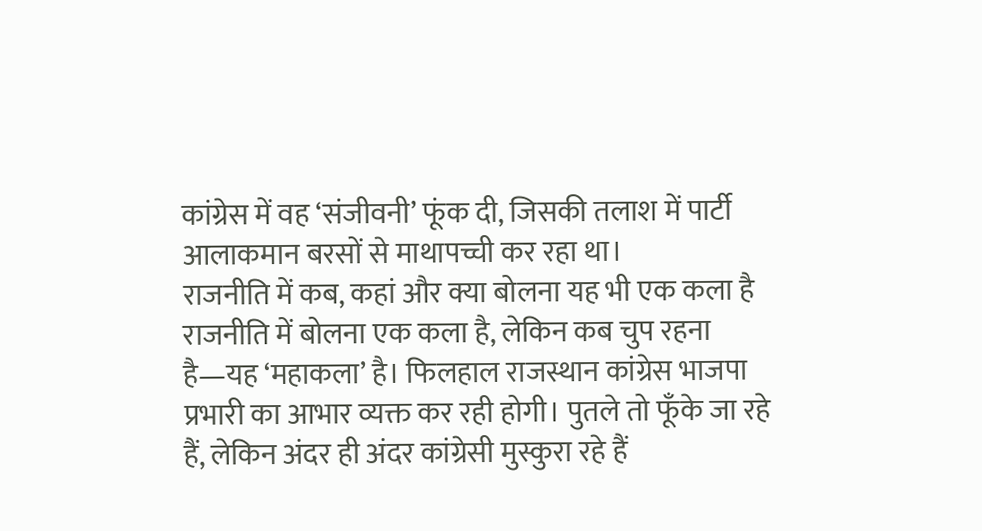कांग्रेस में वह ‘संजीवनी’ फूंक दी, जिसकी तलाश में पार्टी आलाकमान बरसों से माथापच्ची कर रहा था।
राजनीति में कब, कहां और क्या बोलना यह भी एक कला है
राजनीति में बोलना एक कला है, लेकिन कब चुप रहना है—यह ‘महाकला’ है। फिलहाल राजस्थान कांग्रेस भाजपा प्रभारी का आभार व्यक्त कर रही होगी। पुतले तो फूँके जा रहे हैं, लेकिन अंदर ही अंदर कांग्रेसी मुस्कुरा रहे हैं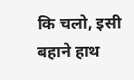कि चलो, इसी बहाने हाथ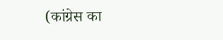(कांग्रेस का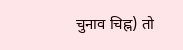चुनाव चिह्न) तो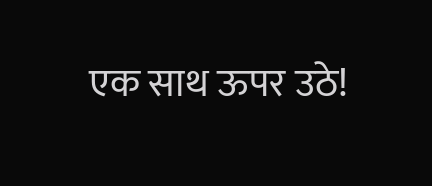एक साथ ऊपर उठे!